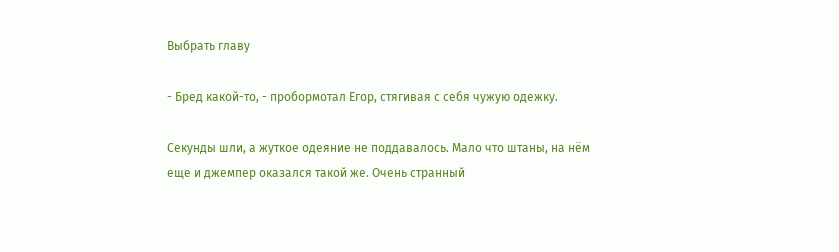Выбрать главу

- Бред какой-то, - пробормотал Егор, стягивая с себя чужую одежку.

Секунды шли, а жуткое одеяние не поддавалось. Мало что штаны, на нём еще и джемпер оказался такой же. Очень странный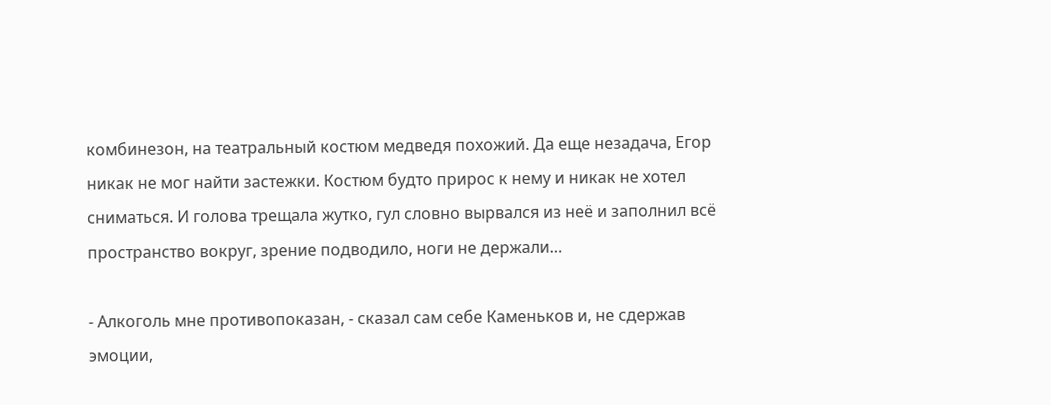комбинезон, на театральный костюм медведя похожий. Да еще незадача, Егор никак не мог найти застежки. Костюм будто прирос к нему и никак не хотел сниматься. И голова трещала жутко, гул словно вырвался из неё и заполнил всё пространство вокруг, зрение подводило, ноги не держали…

- Алкоголь мне противопоказан, - сказал сам себе Каменьков и, не сдержав эмоции,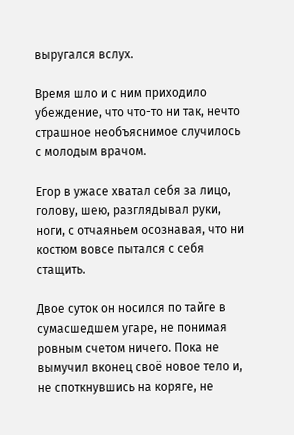выругался вслух.

Время шло и с ним приходило убеждение, что что-то ни так, нечто страшное необъяснимое случилось с молодым врачом.

Егор в ужасе хватал себя за лицо, голову, шею, разглядывал руки, ноги, с отчаяньем осознавая, что ни костюм вовсе пытался с себя стащить.

Двое суток он носился по тайге в сумасшедшем угаре, не понимая ровным счетом ничего. Пока не вымучил вконец своё новое тело и, не споткнувшись на коряге, не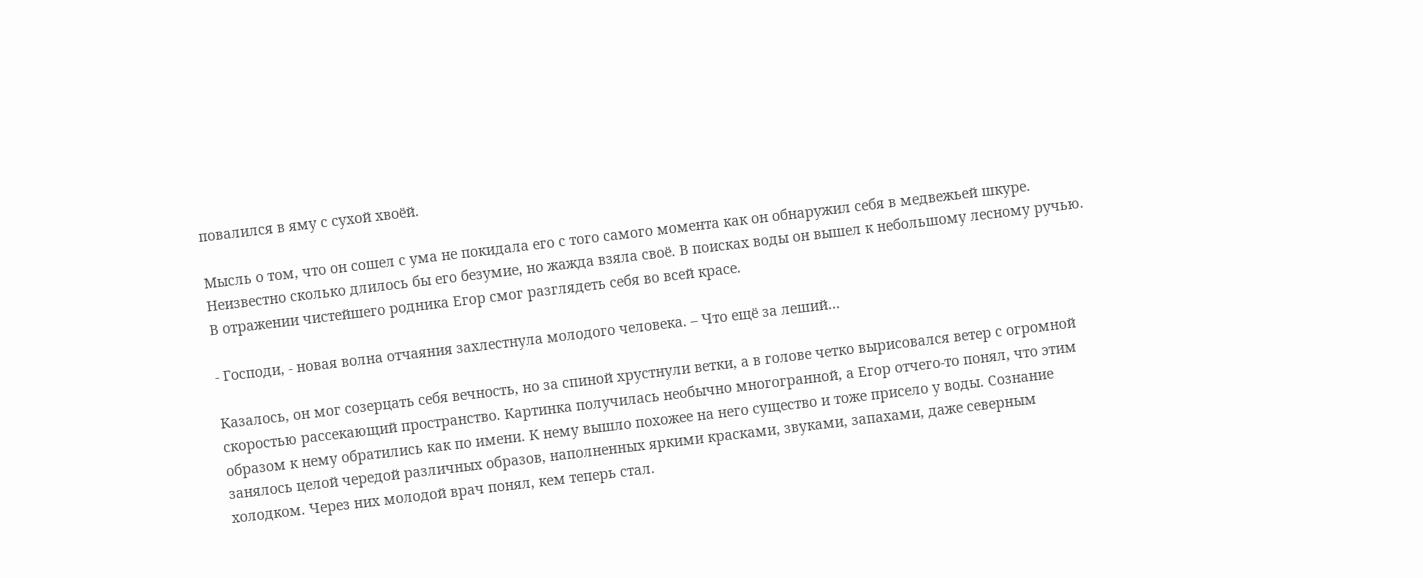повалился в яму с сухой хвоёй.

Мысль о том, что он сошел с ума не покидала его с того самого момента как он обнаружил себя в медвежьей шкуре. Неизвестно сколько длилось бы его безумие, но жажда взяла своё. В поисках воды он вышел к небольшому лесному ручью. В отражении чистейшего родника Егор смог разглядеть себя во всей красе.

- Господи, - новая волна отчаяния захлестнула молодого человека. – Что ещё за леший…

Казалось, он мог созерцать себя вечность, но за спиной хрустнули ветки, а в голове четко вырисовался ветер с огромной скоростью рассекающий пространство. Картинка получилась необычно многогранной, а Егор отчего-то понял, что этим образом к нему обратились как по имени. К нему вышло похожее на него существо и тоже присело у воды. Сознание занялось целой чередой различных образов, наполненных яркими красками, звуками, запахами, даже северным холодком. Через них молодой врач понял, кем теперь стал.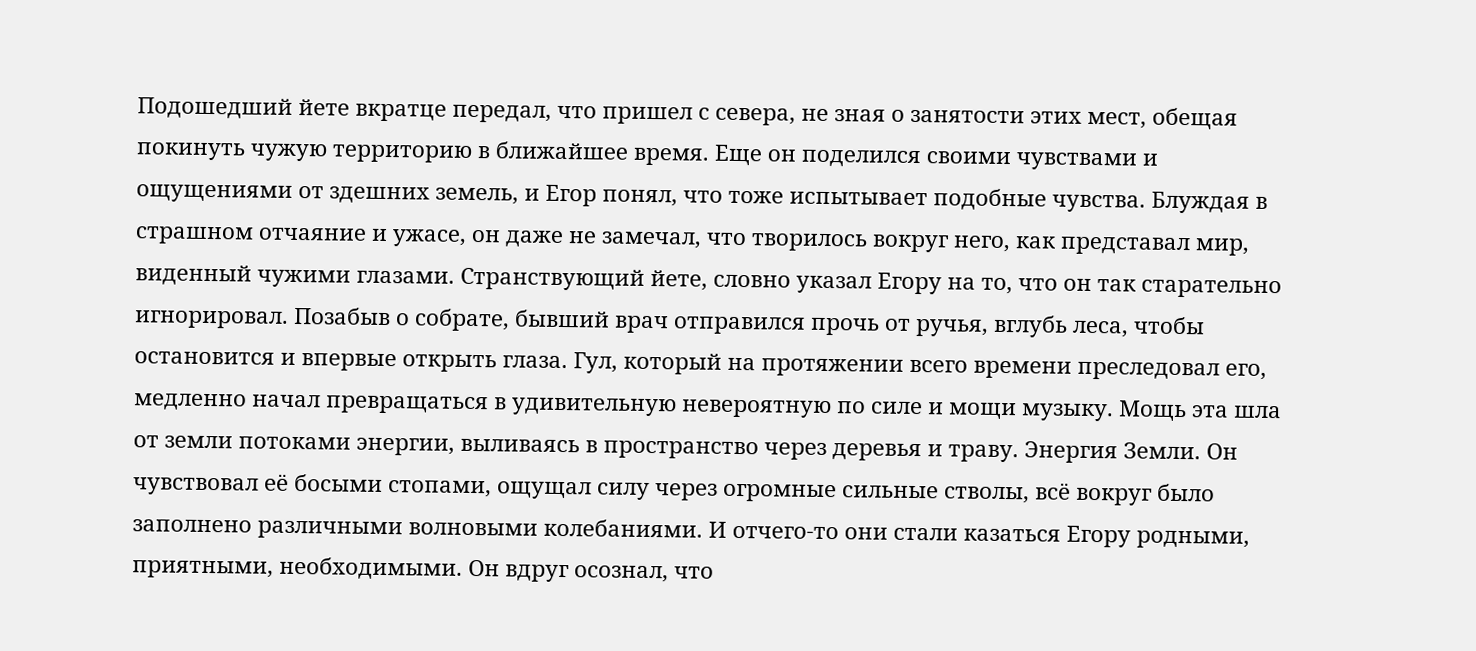Подошедший йете вкратце передал, что пришел с севера, не зная о занятости этих мест, обещая покинуть чужую территорию в ближайшее время. Еще он поделился своими чувствами и ощущениями от здешних земель, и Егор понял, что тоже испытывает подобные чувства. Блуждая в страшном отчаяние и ужасе, он даже не замечал, что творилось вокруг него, как представал мир, виденный чужими глазами. Странствующий йете, словно указал Егору на то, что он так старательно игнорировал. Позабыв о собрате, бывший врач отправился прочь от ручья, вглубь леса, чтобы остановится и впервые открыть глаза. Гул, который на протяжении всего времени преследовал его, медленно начал превращаться в удивительную невероятную по силе и мощи музыку. Мощь эта шла от земли потоками энергии, выливаясь в пространство через деревья и траву. Энергия Земли. Он чувствовал её босыми стопами, ощущал силу через огромные сильные стволы, всё вокруг было заполнено различными волновыми колебаниями. И отчего-то они стали казаться Егору родными, приятными, необходимыми. Он вдруг осознал, что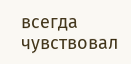всегда чувствовал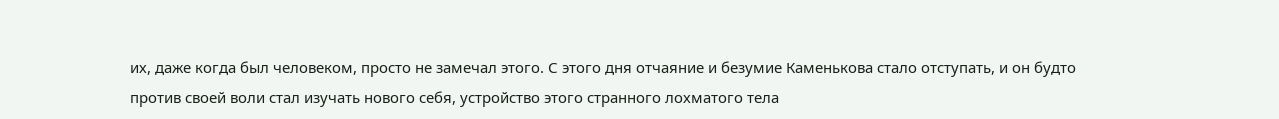их, даже когда был человеком, просто не замечал этого. С этого дня отчаяние и безумие Каменькова стало отступать, и он будто против своей воли стал изучать нового себя, устройство этого странного лохматого тела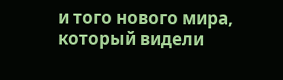и того нового мира, который видели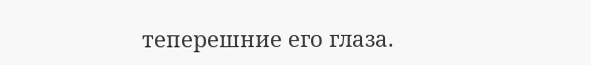теперешние его глаза.